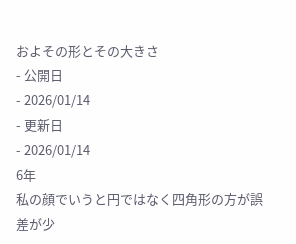およその形とその大きさ
- 公開日
- 2026/01/14
- 更新日
- 2026/01/14
6年
私の顔でいうと円ではなく四角形の方が誤差が少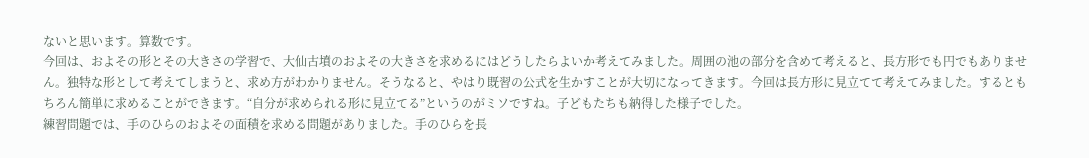ないと思います。算数です。
今回は、およその形とその大きさの学習で、大仙古墳のおよその大きさを求めるにはどうしたらよいか考えてみました。周囲の池の部分を含めて考えると、長方形でも円でもありません。独特な形として考えてしまうと、求め方がわかりません。そうなると、やはり既習の公式を生かすことが大切になってきます。今回は長方形に見立てて考えてみました。するともちろん簡単に求めることができます。“自分が求められる形に見立てる”というのがミソですね。子どもたちも納得した様子でした。
練習問題では、手のひらのおよその面積を求める問題がありました。手のひらを長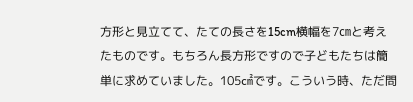方形と見立てて、たての長さを15cm横幅を7㎝と考えたものです。もちろん長方形ですので子どもたちは簡単に求めていました。105㎠です。こういう時、ただ問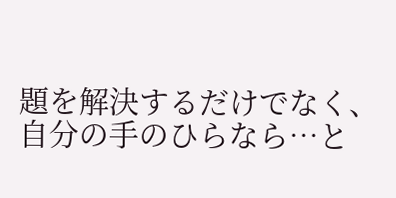題を解決するだけでなく、自分の手のひらなら…と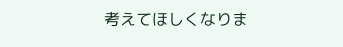考えてほしくなりま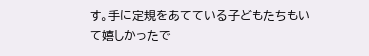す。手に定規をあてている子どもたちもいて嬉しかったで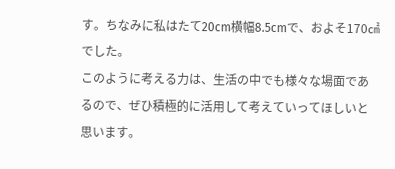す。ちなみに私はたて20cm横幅8.5cmで、およそ170㎠でした。
このように考える力は、生活の中でも様々な場面であるので、ぜひ積極的に活用して考えていってほしいと思います。